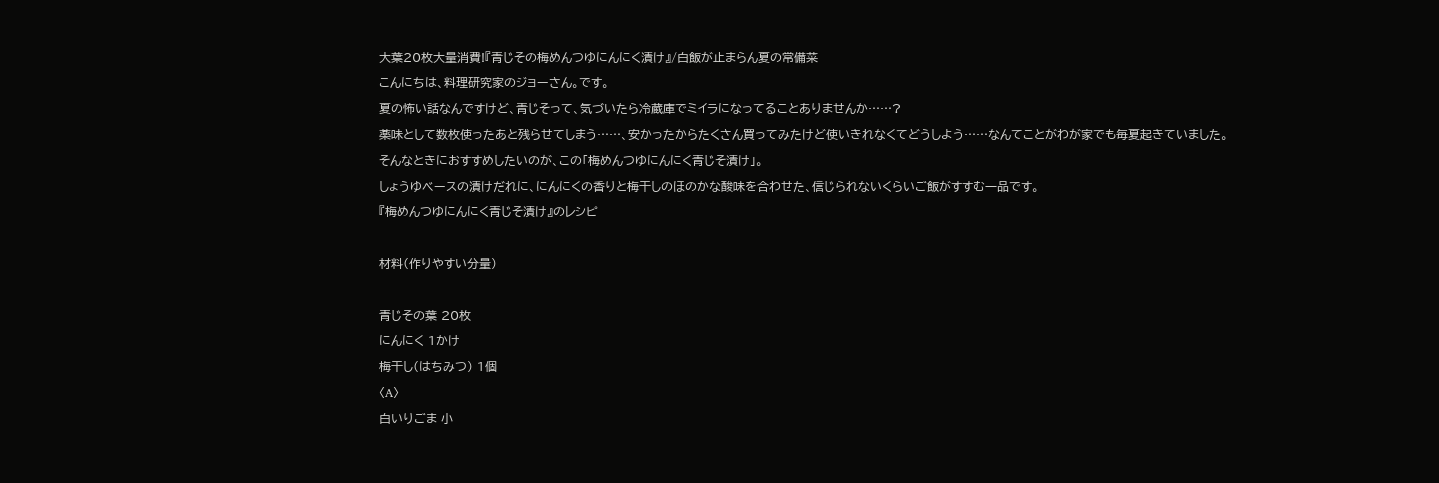大葉20枚大量消費!『青じその梅めんつゆにんにく漬け』/白飯が止まらん夏の常備菜
こんにちは、料理研究家のジョーさん。です。
夏の怖い話なんですけど、青じそって、気づいたら冷蔵庫でミイラになってることありませんか……?
薬味として数枚使ったあと残らせてしまう……、安かったからたくさん買ってみたけど使いきれなくてどうしよう……なんてことがわが家でも毎夏起きていました。
そんなときにおすすめしたいのが、この「梅めんつゆにんにく青じそ漬け」。
しょうゆベースの漬けだれに、にんにくの香りと梅干しのほのかな酸味を合わせた、信じられないくらいご飯がすすむ一品です。
『梅めんつゆにんにく青じそ漬け』のレシピ

材料(作りやすい分量)

青じその葉 20枚
にんにく 1かけ
梅干し(はちみつ) 1個
〈A〉
白いりごま 小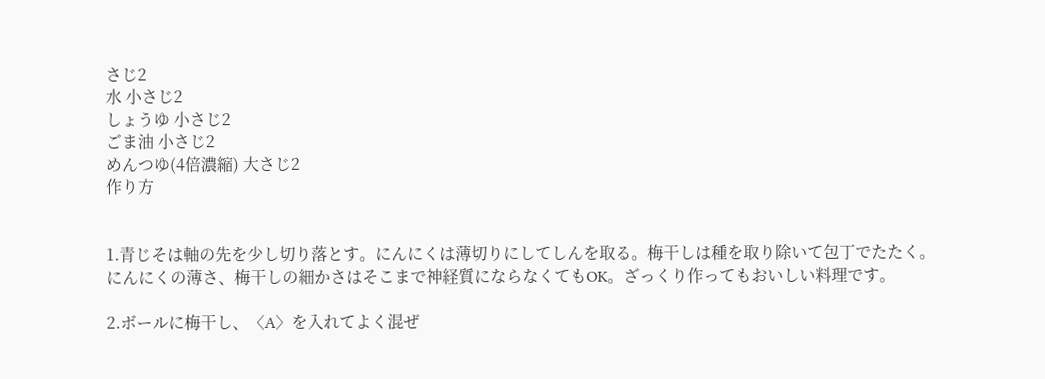さじ2
水 小さじ2
しょうゆ 小さじ2
ごま油 小さじ2
めんつゆ(4倍濃縮) 大さじ2
作り方


1.青じそは軸の先を少し切り落とす。にんにくは薄切りにしてしんを取る。梅干しは種を取り除いて包丁でたたく。
にんにくの薄さ、梅干しの細かさはそこまで神経質にならなくてもOK。ざっくり作ってもおいしい料理です。

2.ボールに梅干し、〈A〉を入れてよく混ぜ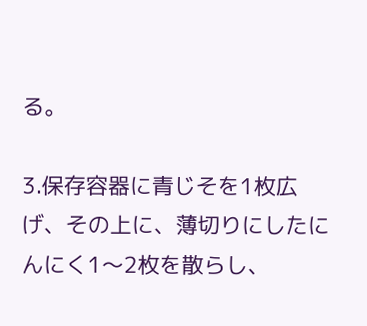る。

3.保存容器に青じそを1枚広げ、その上に、薄切りにしたにんにく1〜2枚を散らし、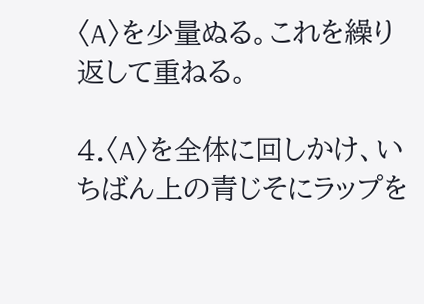〈A〉を少量ぬる。これを繰り返して重ねる。

4.〈A〉を全体に回しかけ、いちばん上の青じそにラップを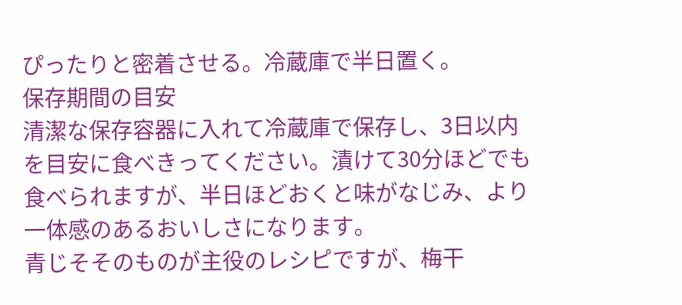ぴったりと密着させる。冷蔵庫で半日置く。
保存期間の目安
清潔な保存容器に入れて冷蔵庫で保存し、3日以内を目安に食べきってください。漬けて30分ほどでも食べられますが、半日ほどおくと味がなじみ、より一体感のあるおいしさになります。
青じそそのものが主役のレシピですが、梅干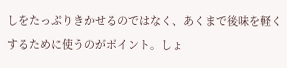しをたっぷりきかせるのではなく、あくまで後味を軽くするために使うのがポイント。しょ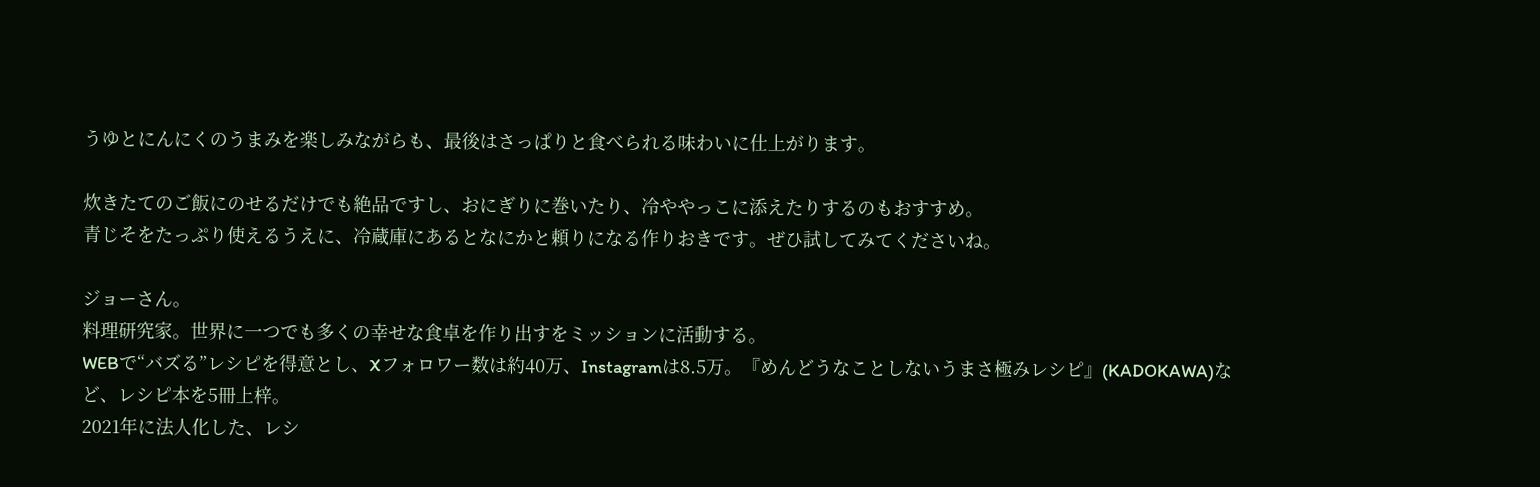うゆとにんにくのうまみを楽しみながらも、最後はさっぱりと食べられる味わいに仕上がります。

炊きたてのご飯にのせるだけでも絶品ですし、おにぎりに巻いたり、冷ややっこに添えたりするのもおすすめ。
青じそをたっぷり使えるうえに、冷蔵庫にあるとなにかと頼りになる作りおきです。ぜひ試してみてくださいね。

ジョーさん。
料理研究家。世界に一つでも多くの幸せな食卓を作り出すをミッションに活動する。
WEBで“バズる”レシピを得意とし、Xフォロワー数は約40万、Instagramは8.5万。『めんどうなことしないうまさ極みレシピ』(KADOKAWA)など、レシピ本を5冊上梓。
2021年に法人化した、レシ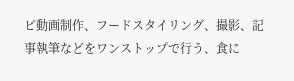ピ動画制作、フードスタイリング、撮影、記事執筆などをワンストップで行う、食に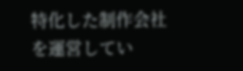特化した制作会社を運営してい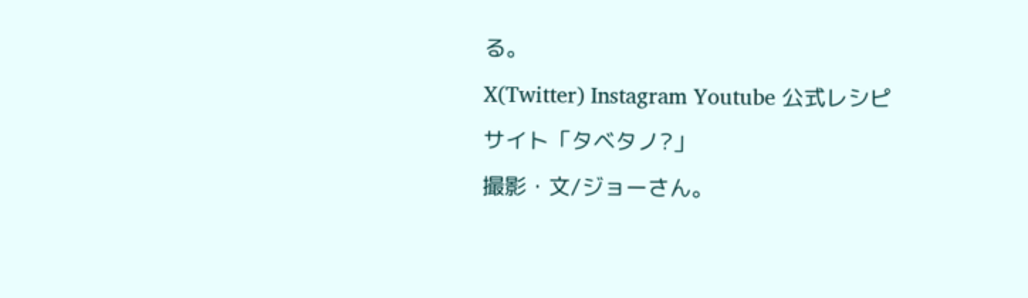る。
X(Twitter) Instagram Youtube 公式レシピサイト「タベタノ?」
撮影・文/ジョーさん。